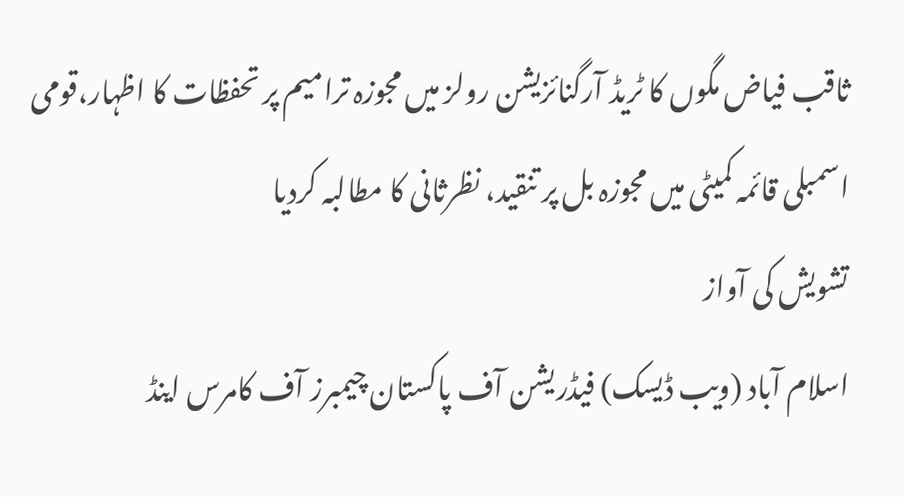ثاقب فیاض مگوں کا ٹریڈ آرگنائزیشن رولز میں مجوزہ ترامیم پر تحفظات کا اظہار،قومی اسمبلی قائمہ کمیٹی میں مجوزہ بل پر تنقید، نظرثانی کا مطالبہ کردیا
تشویش کی آواز
اسلام آباد (ویب ڈیسک) فیڈریشن آف پاکستان چیمبرز آف کامرس اینڈ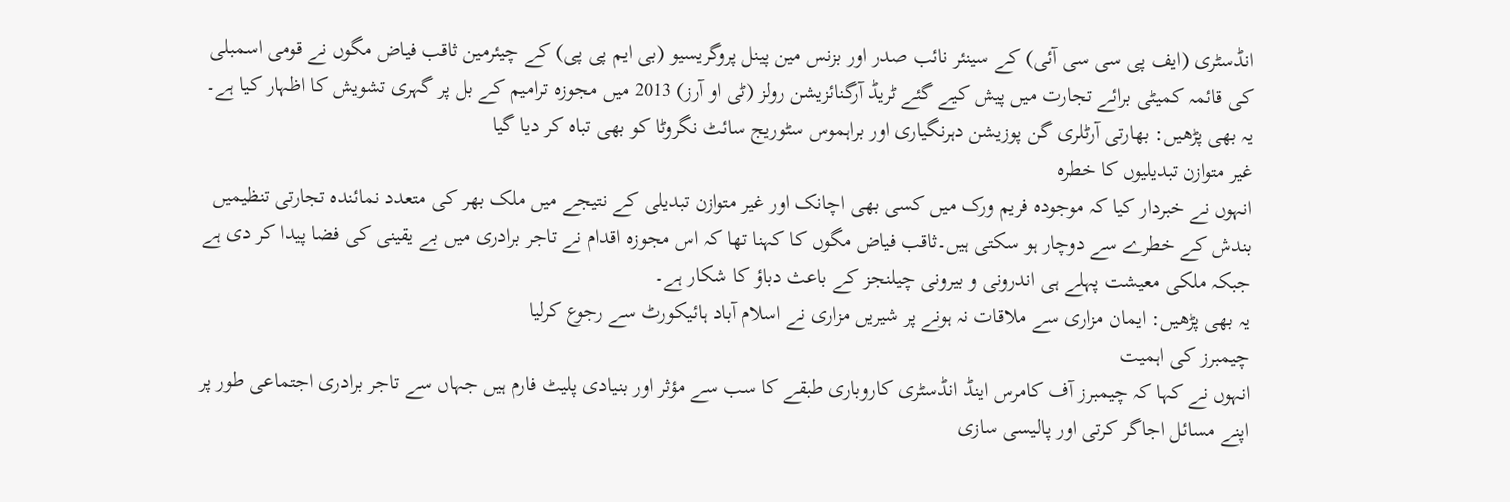انڈسٹری (ایف پی سی سی آئی) کے سینئر نائب صدر اور بزنس مین پینل پروگریسیو (بی ایم پی پی) کے چیئرمین ثاقب فیاض مگوں نے قومی اسمبلی کی قائمہ کمیٹی برائے تجارت میں پیش کیے گئے ٹریڈ آرگنائزیشن رولز (ٹی او آرز) 2013 میں مجوزہ ترامیم کے بل پر گہری تشویش کا اظہار کیا ہے۔
یہ بھی پڑھیں: بھارتی آرٹلری گن پوزیشن دہرنگیاری اور براہموس سٹوریج سائٹ نگروٹا کو بھی تباہ کر دیا گیا
غیر متوازن تبدیلیوں کا خطرہ
انہوں نے خبردار کیا کہ موجودہ فریم ورک میں کسی بھی اچانک اور غیر متوازن تبدیلی کے نتیجے میں ملک بھر کی متعدد نمائندہ تجارتی تنظیمیں بندش کے خطرے سے دوچار ہو سکتی ہیں۔ثاقب فیاض مگوں کا کہنا تھا کہ اس مجوزہ اقدام نے تاجر برادری میں بے یقینی کی فضا پیدا کر دی ہے جبکہ ملکی معیشت پہلے ہی اندرونی و بیرونی چیلنجز کے باعث دباؤ کا شکار ہے۔
یہ بھی پڑھیں: ایمان مزاری سے ملاقات نہ ہونے پر شیریں مزاری نے اسلام آباد ہائیکورٹ سے رجوع کرلیا
چیمبرز کی اہمیت
انہوں نے کہا کہ چیمبرز آف کامرس اینڈ انڈسٹری کاروباری طبقے کا سب سے مؤثر اور بنیادی پلیٹ فارم ہیں جہاں سے تاجر برادری اجتماعی طور پر اپنے مسائل اجاگر کرتی اور پالیسی سازی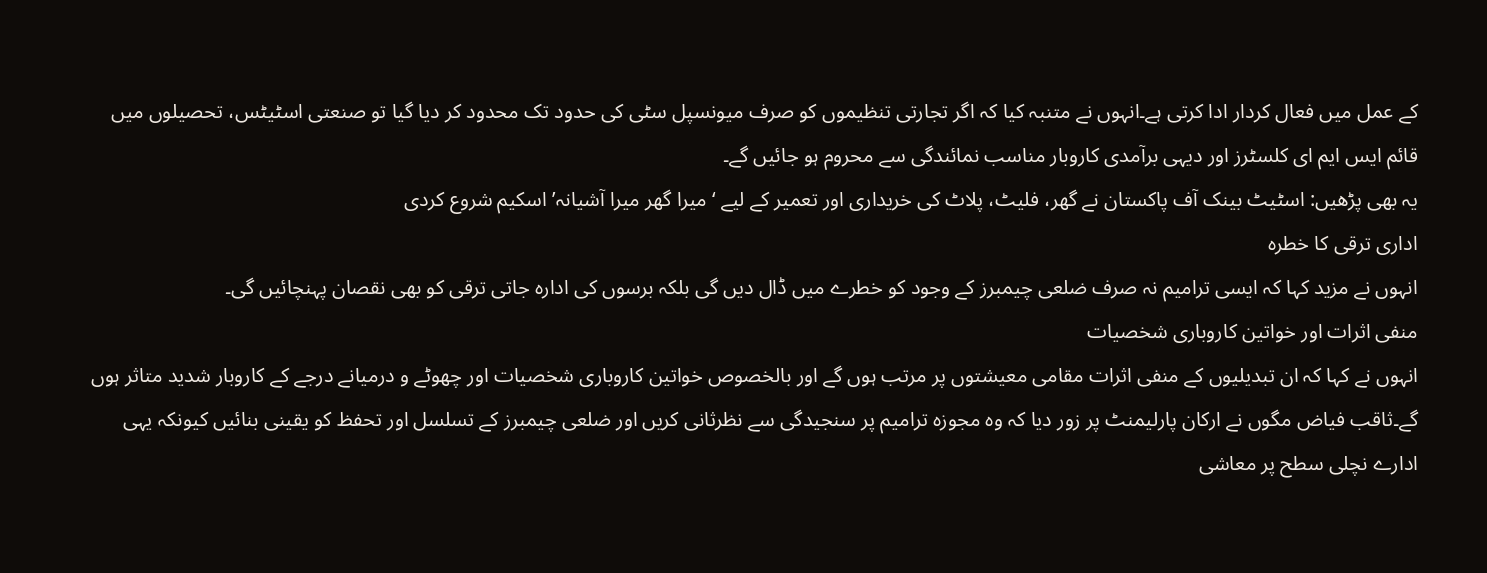کے عمل میں فعال کردار ادا کرتی ہے۔انہوں نے متنبہ کیا کہ اگر تجارتی تنظیموں کو صرف میونسپل سٹی کی حدود تک محدود کر دیا گیا تو صنعتی اسٹیٹس، تحصیلوں میں قائم ایس ایم ای کلسٹرز اور دیہی برآمدی کاروبار مناسب نمائندگی سے محروم ہو جائیں گے۔
یہ بھی پڑھیں: اسٹیٹ بینک آف پاکستان نے گھر، فلیٹ، پلاٹ کی خریداری اور تعمیر کے لیے ‘میرا گھر میرا آشیانہ’ اسکیم شروع کردی
اداری ترقی کا خطرہ
انہوں نے مزید کہا کہ ایسی ترامیم نہ صرف ضلعی چیمبرز کے وجود کو خطرے میں ڈال دیں گی بلکہ برسوں کی ادارہ جاتی ترقی کو بھی نقصان پہنچائیں گی۔
منفی اثرات اور خواتین کاروباری شخصیات
انہوں نے کہا کہ ان تبدیلیوں کے منفی اثرات مقامی معیشتوں پر مرتب ہوں گے اور بالخصوص خواتین کاروباری شخصیات اور چھوٹے و درمیانے درجے کے کاروبار شدید متاثر ہوں گے۔ثاقب فیاض مگوں نے ارکان پارلیمنٹ پر زور دیا کہ وہ مجوزہ ترامیم پر سنجیدگی سے نظرثانی کریں اور ضلعی چیمبرز کے تسلسل اور تحفظ کو یقینی بنائیں کیونکہ یہی ادارے نچلی سطح پر معاشی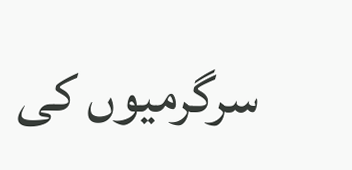سرگرمیوں کی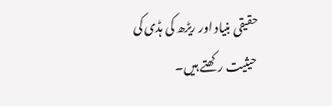حقیقی بنیاد اور ریڑھ کی ہڈی کی حیثیت رکھتے ہیں۔